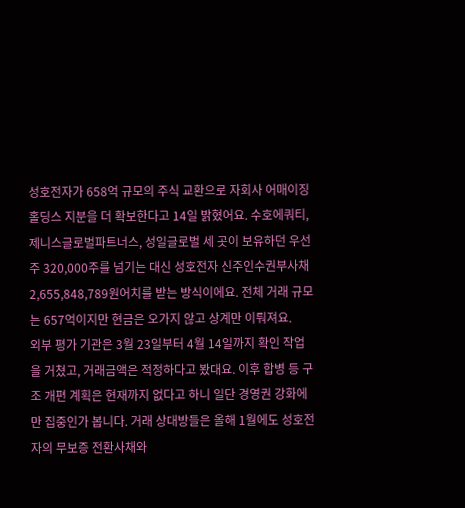성호전자가 658억 규모의 주식 교환으로 자회사 어매이징홀딩스 지분을 더 확보한다고 14일 밝혔어요. 수호에쿼티, 제니스글로벌파트너스, 성일글로벌 세 곳이 보유하던 우선주 320,000주를 넘기는 대신 성호전자 신주인수권부사채 2,655,848,789원어치를 받는 방식이에요. 전체 거래 규모는 657억이지만 현금은 오가지 않고 상계만 이뤄져요.
외부 평가 기관은 3월 23일부터 4월 14일까지 확인 작업을 거쳤고, 거래금액은 적정하다고 봤대요. 이후 합병 등 구조 개편 계획은 현재까지 없다고 하니 일단 경영권 강화에만 집중인가 봅니다. 거래 상대방들은 올해 1월에도 성호전자의 무보증 전환사채와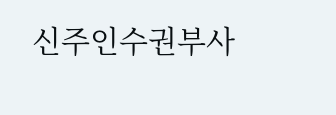신주인수권부사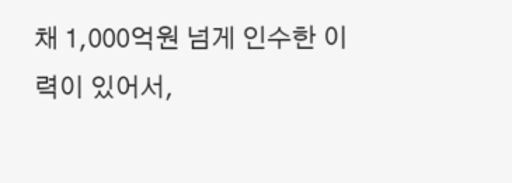채 1,000억원 넘게 인수한 이력이 있어서,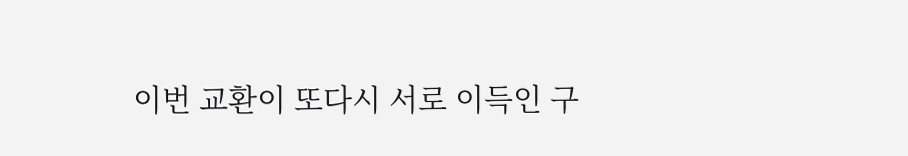이번 교환이 또다시 서로 이득인 구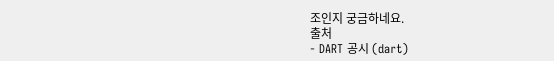조인지 궁금하네요.
출처
- DART 공시 (dart)